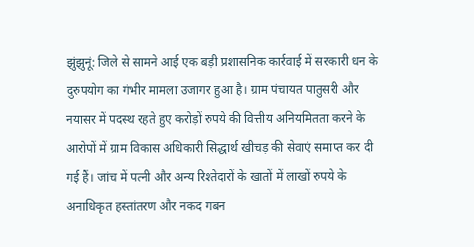झुंझुनूं: जिले से सामने आई एक बड़ी प्रशासनिक कार्रवाई में सरकारी धन के दुरुपयोग का गंभीर मामला उजागर हुआ है। ग्राम पंचायत पातुसरी और नयासर में पदस्थ रहते हुए करोड़ों रुपये की वित्तीय अनियमितता करने के आरोपों में ग्राम विकास अधिकारी सिद्धार्थ खीचड़ की सेवाएं समाप्त कर दी गई हैं। जांच में पत्नी और अन्य रिश्तेदारों के खातों में लाखों रुपये के अनाधिकृत हस्तांतरण और नकद गबन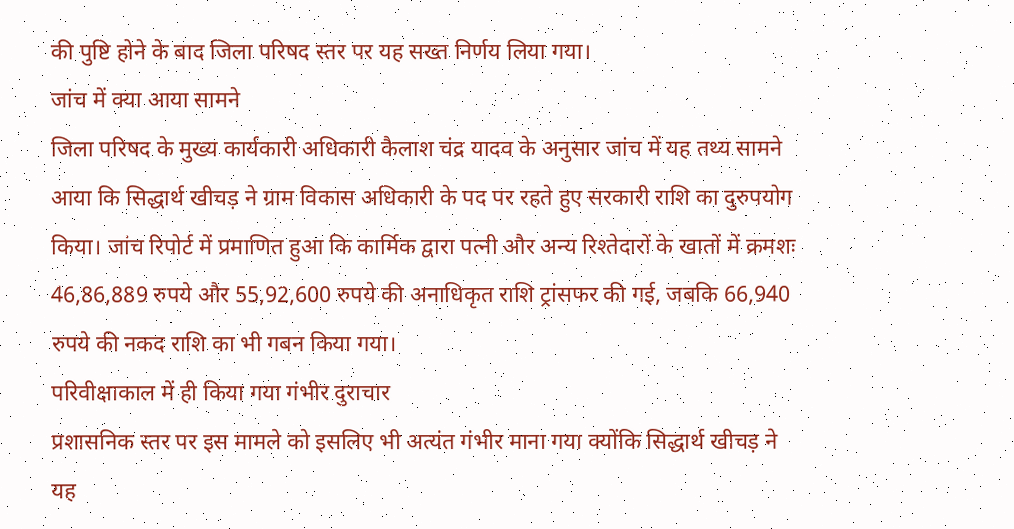की पुष्टि होने के बाद जिला परिषद स्तर पर यह सख्त निर्णय लिया गया।
जांच में क्या आया सामने
जिला परिषद के मुख्य कार्यकारी अधिकारी कैलाश चंद्र यादव के अनुसार जांच में यह तथ्य सामने आया कि सिद्धार्थ खीचड़ ने ग्राम विकास अधिकारी के पद पर रहते हुए सरकारी राशि का दुरुपयोग किया। जांच रिपोर्ट में प्रमाणित हुआ कि कार्मिक द्वारा पत्नी और अन्य रिश्तेदारों के खातों में क्रमशः 46,86,889 रुपये और 55,92,600 रुपये की अनाधिकृत राशि ट्रांसफर की गई, जबकि 66,940 रुपये की नकद राशि का भी गबन किया गया।
परिवीक्षाकाल में ही किया गया गंभीर दुराचार
प्रशासनिक स्तर पर इस मामले को इसलिए भी अत्यंत गंभीर माना गया क्योंकि सिद्धार्थ खीचड़ ने यह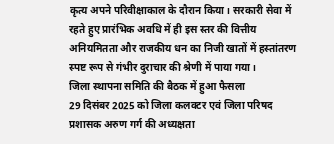कृत्य अपने परिवीक्षाकाल के दौरान किया। सरकारी सेवा में रहते हुए प्रारंभिक अवधि में ही इस स्तर की वित्तीय अनियमितता और राजकीय धन का निजी खातों में हस्तांतरण स्पष्ट रूप से गंभीर दुराचार की श्रेणी में पाया गया।
जिला स्थापना समिति की बैठक में हुआ फैसला
29 दिसंबर 2025 को जिला कलक्टर एवं जिला परिषद प्रशासक अरुण गर्ग की अध्यक्षता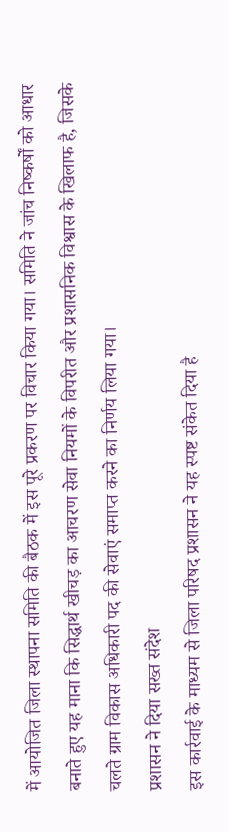में आयोजित जिला स्थापना समिति की बैठक में इस पूरे प्रकरण पर विचार किया गया। समिति ने जांच निष्कर्षों को आधार बनाते हुए यह माना कि सिद्धार्थ खीचड़ का आचरण सेवा नियमों के विपरीत और प्रशासनिक विश्वास के खिलाफ है, जिसके चलते ग्राम विकास अधिकारी पद की सेवाएं समाप्त करने का निर्णय लिया गया।
प्रशासन ने दिया सख्त संदेश
इस कार्रवाई के माध्यम से जिला परिषद प्रशासन ने यह स्पष्ट संकेत दिया है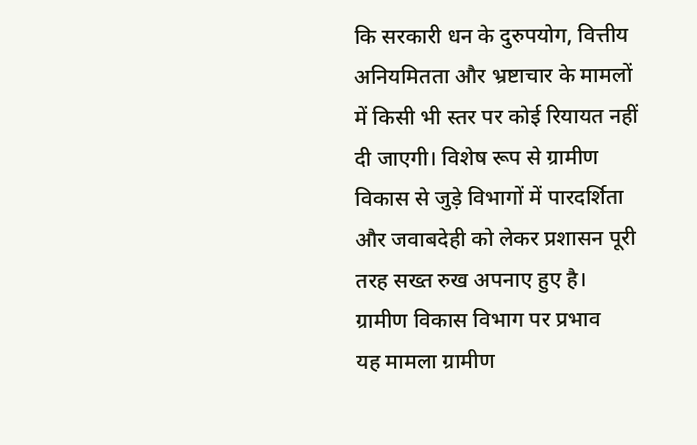कि सरकारी धन के दुरुपयोग, वित्तीय अनियमितता और भ्रष्टाचार के मामलों में किसी भी स्तर पर कोई रियायत नहीं दी जाएगी। विशेष रूप से ग्रामीण विकास से जुड़े विभागों में पारदर्शिता और जवाबदेही को लेकर प्रशासन पूरी तरह सख्त रुख अपनाए हुए है।
ग्रामीण विकास विभाग पर प्रभाव
यह मामला ग्रामीण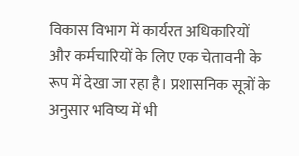विकास विभाग में कार्यरत अधिकारियों और कर्मचारियों के लिए एक चेतावनी के रूप में देखा जा रहा है। प्रशासनिक सूत्रों के अनुसार भविष्य में भी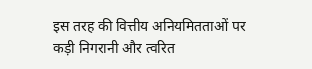इस तरह की वित्तीय अनियमितताओं पर कड़ी निगरानी और त्वरित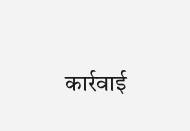कार्रवाई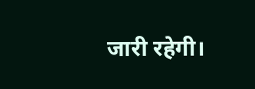जारी रहेगी।